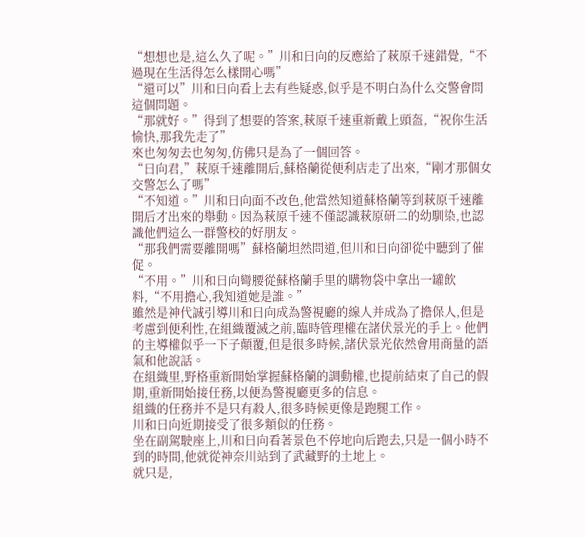“想想也是,這么久了呢。”川和日向的反應給了萩原千速錯覺,“不過現在生活得怎么樣開心嗎”
“還可以”川和日向看上去有些疑惑,似乎是不明白為什么交警會問這個問題。
“那就好。”得到了想要的答案,萩原千速重新戴上頭盔,“祝你生活愉快,那我先走了”
來也匆匆去也匆匆,仿佛只是為了一個回答。
“日向君,”萩原千速離開后,蘇格蘭從便利店走了出來,“剛才那個女交警怎么了嗎”
“不知道。”川和日向面不改色,他當然知道蘇格蘭等到萩原千速離開后才出來的舉動。因為萩原千速不僅認識萩原研二的幼馴染,也認識他們這么一群警校的好朋友。
“那我們需要離開嗎”蘇格蘭坦然問道,但川和日向卻從中聽到了催促。
“不用。”川和日向彎腰從蘇格蘭手里的購物袋中拿出一罐飲料,“不用擔心,我知道她是誰。”
雖然是神代誠引導川和日向成為警視廳的線人并成為了擔保人,但是考慮到便利性,在組織覆滅之前,臨時管理權在諸伏景光的手上。他們的主導權似乎一下子顛覆,但是很多時候,諸伏景光依然會用商量的語氣和他說話。
在組織里,野格重新開始掌握蘇格蘭的調動權,也提前結束了自己的假期,重新開始接任務,以便為警視廳更多的信息。
組織的任務并不是只有殺人,很多時候更像是跑腿工作。
川和日向近期接受了很多類似的任務。
坐在副駕駛座上,川和日向看著景色不停地向后跑去,只是一個小時不到的時間,他就從神奈川站到了武藏野的土地上。
就只是,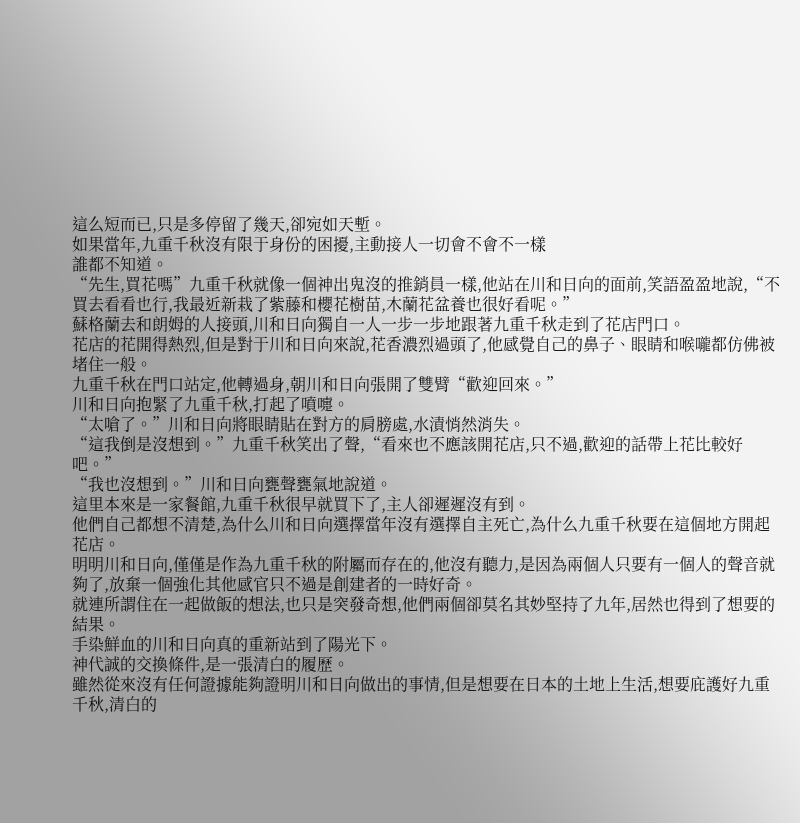這么短而已,只是多停留了幾天,卻宛如天塹。
如果當年,九重千秋沒有限于身份的困擾,主動接人一切會不會不一樣
誰都不知道。
“先生,買花嗎”九重千秋就像一個神出鬼沒的推銷員一樣,他站在川和日向的面前,笑語盈盈地說,“不買去看看也行,我最近新栽了紫藤和櫻花樹苗,木蘭花盆養也很好看呢。”
蘇格蘭去和朗姆的人接頭,川和日向獨自一人一步一步地跟著九重千秋走到了花店門口。
花店的花開得熱烈,但是對于川和日向來說,花香濃烈過頭了,他感覺自己的鼻子、眼睛和喉嚨都仿佛被堵住一般。
九重千秋在門口站定,他轉過身,朝川和日向張開了雙臂“歡迎回來。”
川和日向抱緊了九重千秋,打起了噴嚏。
“太嗆了。”川和日向將眼睛貼在對方的肩膀處,水漬悄然消失。
“這我倒是沒想到。”九重千秋笑出了聲,“看來也不應該開花店,只不過,歡迎的話帶上花比較好吧。”
“我也沒想到。”川和日向甕聲甕氣地說道。
這里本來是一家餐館,九重千秋很早就買下了,主人卻遲遲沒有到。
他們自己都想不清楚,為什么川和日向選擇當年沒有選擇自主死亡,為什么九重千秋要在這個地方開起花店。
明明川和日向,僅僅是作為九重千秋的附屬而存在的,他沒有聽力,是因為兩個人只要有一個人的聲音就夠了,放棄一個強化其他感官只不過是創建者的一時好奇。
就連所謂住在一起做飯的想法,也只是突發奇想,他們兩個卻莫名其妙堅持了九年,居然也得到了想要的結果。
手染鮮血的川和日向真的重新站到了陽光下。
神代誠的交換條件,是一張清白的履歷。
雖然從來沒有任何證據能夠證明川和日向做出的事情,但是想要在日本的土地上生活,想要庇護好九重千秋,清白的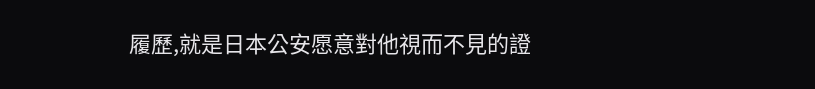履歷,就是日本公安愿意對他視而不見的證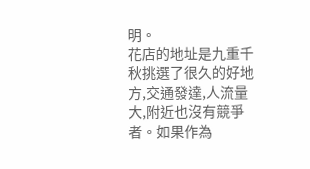明。
花店的地址是九重千秋挑選了很久的好地方,交通發達,人流量大,附近也沒有競爭者。如果作為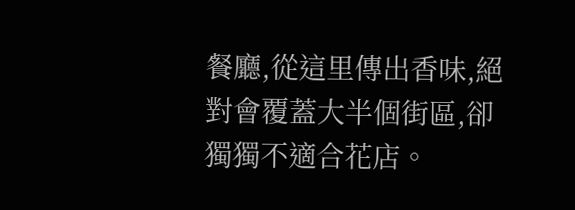餐廳,從這里傳出香味,絕對會覆蓋大半個街區,卻獨獨不適合花店。